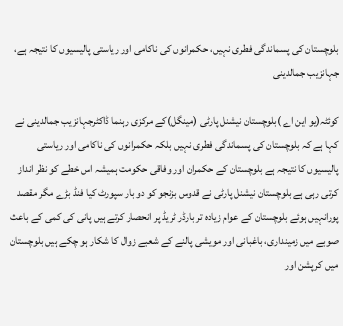بلوچستان کی پسماندگی فطری نہیں، حکمرانوں کی ناکامی اور ریاستی پالیسیوں کا نتیجہ ہے، جہانزیب جمالدینی

کوئٹہ(یو این اے )بلوچستان نیشنل پارٹی (مینگل)کے مرکزی رہنما ڈاکٹرجہانزیب جمالدینی نے کہا ہے کہ بلوچستان کی پسماندگی فطری نہیں بلکہ حکمرانوں کی ناکامی اور ریاستی پالیسیوں کا نتیجہ ہے بلوچستان کے حکمران اور وفاقی حکومت ہمیشہ اس خطے کو نظر انداز کرتی رہی ہے بلوچستان نیشنل پارٹی نے قدوس بزنجو کو دو بار سپورٹ کیا فنڈ بڑے مگر مقصد پورانہیں ہوئے بلوچستان کے عوام زیادہ تر بارڈر ٹریڈ پر انحصار کرتے ہیں پانی کی کمی کے باعث صوبے میں زمینداری، باغبانی اور مویشی پالنے کے شعبے زوال کا شکار ہو چکے ہیں بلوچستان میں کرپشن اور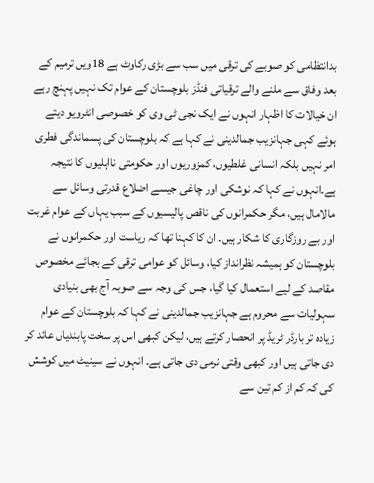بدانتظامی کو صوبے کی ترقی میں سب سے بڑی رکاوٹ ہے 18ویں ترمیم کے بعد وفاق سے ملنے والے ترقیاتی فنڈز بلوچستان کے عوام تک نہیں پہنچ رہے ان خیالات کا اظہار انہوں نے ایک نجی ٹی وی کو خصوصی انٹرویو دیتے ہوئے کہی جہانزیب جمالدینی نے کہا ہے کہ بلوچستان کی پسماندگی فطری امر نہیں بلکہ انسانی غلطیوں، کمزوریوں اور حکومتی نااہلیوں کا نتیجہ ہے۔انہوں نے کہا کہ نوشکی اور چاغی جیسے اضلاع قدرتی وسائل سے مالامال ہیں، مگر حکمرانوں کی ناقص پالیسیوں کے سبب یہاں کے عوام غربت اور بے روزگاری کا شکار ہیں۔ ان کا کہنا تھا کہ ریاست اور حکمرانوں نے بلوچستان کو ہمیشہ نظرانداز کیا، وسائل کو عوامی ترقی کے بجائے مخصوص مقاصد کے لیے استعمال کیا گیا، جس کی وجہ سے صوبہ آج بھی بنیادی سہولیات سے محروم ہے جہانزیب جمالدینی نے کہا کہ بلوچستان کے عوام زیادہ تر بارڈر ٹریڈ پر انحصار کرتے ہیں، لیکن کبھی اس پر سخت پابندیاں عائد کر دی جاتی ہیں اور کبھی وقتی نرمی دی جاتی ہے۔ انہوں نے سینیٹ میں کوشش کی کہ کم از کم تین سے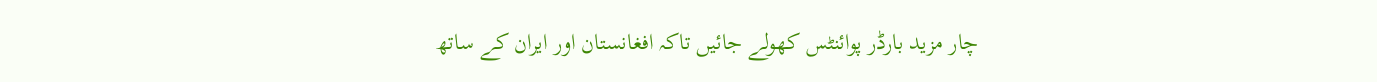چار مزید بارڈر پوائنٹس کھولے جائیں تاکہ افغانستان اور ایران کے ساتھ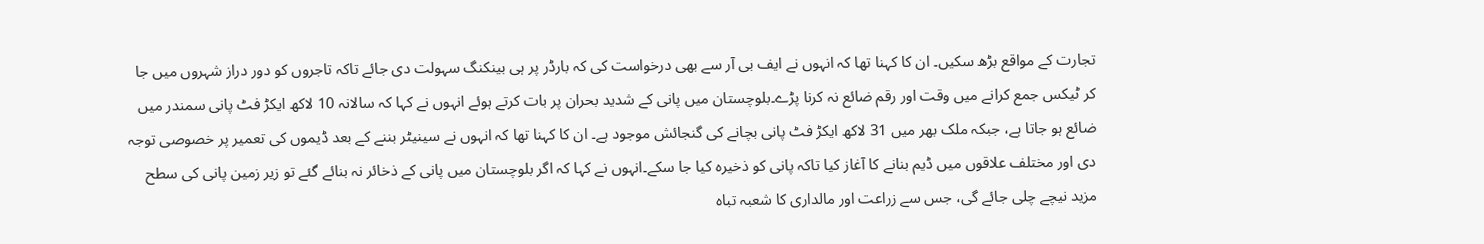تجارت کے مواقع بڑھ سکیں۔ ان کا کہنا تھا کہ انہوں نے ایف بی آر سے بھی درخواست کی کہ بارڈر پر ہی بینکنگ سہولت دی جائے تاکہ تاجروں کو دور دراز شہروں میں جا کر ٹیکس جمع کرانے میں وقت اور رقم ضائع نہ کرنا پڑے۔بلوچستان میں پانی کے شدید بحران پر بات کرتے ہوئے انہوں نے کہا کہ سالانہ 10 لاکھ ایکڑ فٹ پانی سمندر میں ضائع ہو جاتا ہے، جبکہ ملک بھر میں 31 لاکھ ایکڑ فٹ پانی بچانے کی گنجائش موجود ہے۔ ان کا کہنا تھا کہ انہوں نے سینیٹر بننے کے بعد ڈیموں کی تعمیر پر خصوصی توجہ دی اور مختلف علاقوں میں ڈیم بنانے کا آغاز کیا تاکہ پانی کو ذخیرہ کیا جا سکے۔انہوں نے کہا کہ اگر بلوچستان میں پانی کے ذخائر نہ بنائے گئے تو زیر زمین پانی کی سطح مزید نیچے چلی جائے گی، جس سے زراعت اور مالداری کا شعبہ تباہ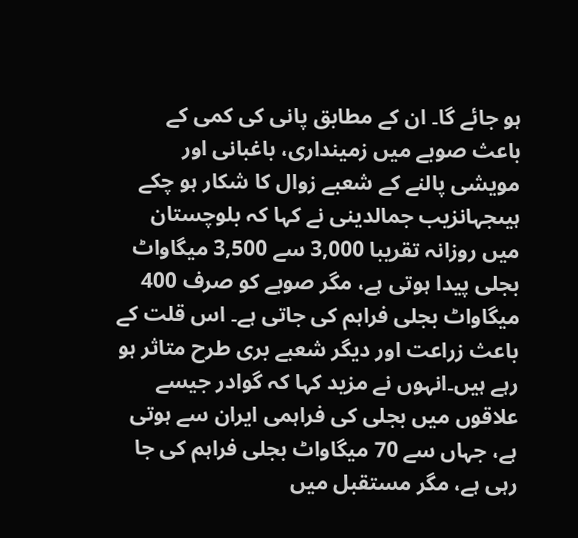ہو جائے گا۔ ان کے مطابق پانی کی کمی کے باعث صوبے میں زمینداری، باغبانی اور مویشی پالنے کے شعبے زوال کا شکار ہو چکے ہیںجہانزیب جمالدینی نے کہا کہ بلوچستان میں روزانہ تقریبا 3,000 سے 3,500 میگاواٹ بجلی پیدا ہوتی ہے، مگر صوبے کو صرف 400 میگاواٹ بجلی فراہم کی جاتی ہے۔ اس قلت کے باعث زراعت اور دیگر شعبے بری طرح متاثر ہو رہے ہیں۔انہوں نے مزید کہا کہ گوادر جیسے علاقوں میں بجلی کی فراہمی ایران سے ہوتی ہے، جہاں سے 70 میگاواٹ بجلی فراہم کی جا رہی ہے، مگر مستقبل میں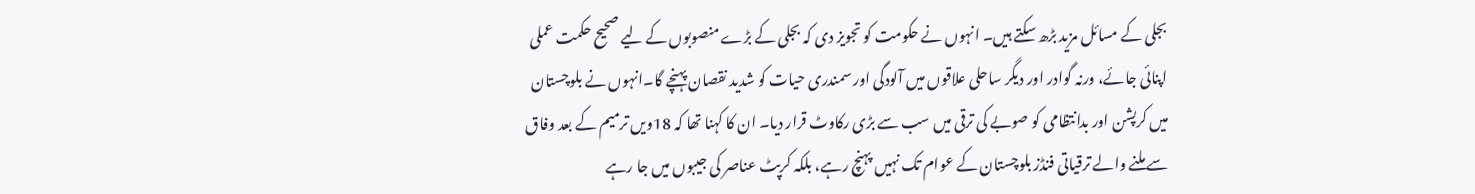بجلی کے مسائل مزید بڑھ سکتے ہیں۔ انہوں نے حکومت کو تجویز دی کہ بجلی کے بڑے منصوبوں کے لیے صحیح حکمت عملی اپنائی جائے، ورنہ گوادر اور دیگر ساحلی علاقوں میں آلودگی اور سمندری حیات کو شدید نقصان پہنچے گا۔انہوں نے بلوچستان میں کرپشن اور بدانتظامی کو صوبے کی ترقی میں سب سے بڑی رکاوٹ قرار دیا۔ ان کا کہنا تھا کہ 18ویں ترمیم کے بعد وفاق سے ملنے والے ترقیاتی فنڈز بلوچستان کے عوام تک نہیں پہنچ رہے، بلکہ کرپٹ عناصر کی جیبوں میں جا رہے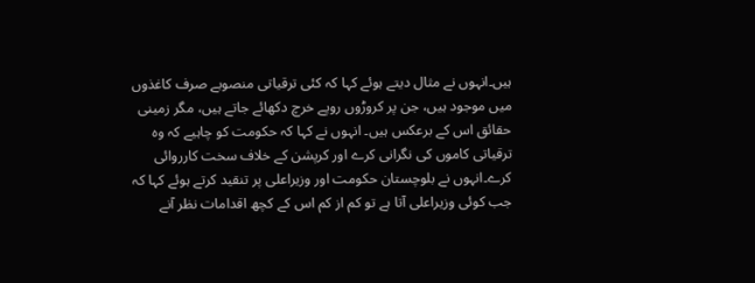ہیں۔انہوں نے مثال دیتے ہوئے کہا کہ کئی ترقیاتی منصوبے صرف کاغذوں میں موجود ہیں، جن پر کروڑوں روپے خرچ دکھائے جاتے ہیں، مگر زمینی حقائق اس کے برعکس ہیں۔ انہوں نے کہا کہ حکومت کو چاہیے کہ وہ ترقیاتی کاموں کی نگرانی کرے اور کرپشن کے خلاف سخت کارروائی کرے۔انہوں نے بلوچستان حکومت اور وزیراعلی پر تنقید کرتے ہوئے کہا کہ جب کوئی وزیراعلی آتا ہے تو کم از کم اس کے کچھ اقدامات نظر آنے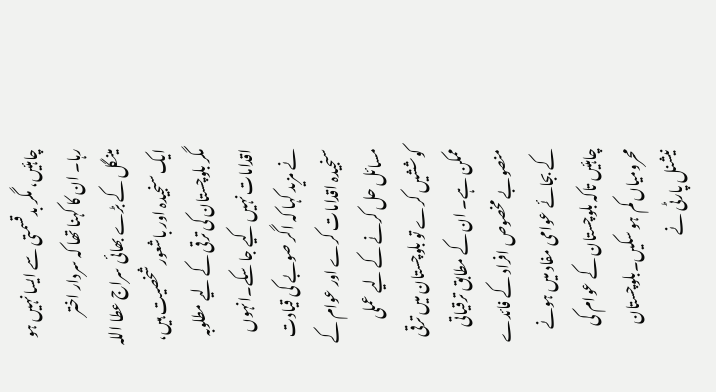چاہئیں، مگر بدقسمتی سے ایسا نہیں ہو رہا۔ ان کا کہنا تھا کہ سردار اختر مینگل کے بڑے بھائی سراج عطا اللہ ایک سنجیدہ اور باشعور شخصیت ہیں، مگر بلوچستان کی ترقی کے لیے مطلوبہ اقدامات نہیں کیے جا سکے۔انہوں نے مزید کہا کہ اگر صوبے کی قیادت سنجیدہ اقدامات کرے اور عوام کے مسائل حل کرنے کے لیے عملی کوششیں کرے تو بلوچستان میں ترقی ممکن ہے۔ ان کے مطابق ترقیاتی منصوبے مخصوص افراد کے فائدے کے بجائے عوامی مفاد میں ہونے چاہئیں تاکہ بلوچستان کے عوام کی محرومیاں کم ہو سکیں۔بلوچستان نیشنل پارٹی نے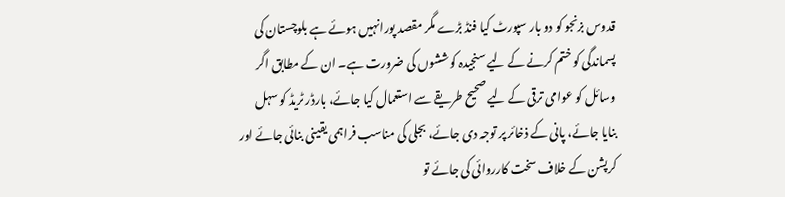قدوس بزنجو کو دو بار سپورٹ کیا فنڈ بڑے مگر مقصد پورانہیں ہوئے ہے بلوچستان کی پسماندگی کو ختم کرنے کے لیے سنجیدہ کوششوں کی ضرورت ہے۔ ان کے مطابق اگر وسائل کو عوامی ترقی کے لیے صحیح طریقے سے استعمال کیا جائے، بارڈر ٹریڈ کو سہل بنایا جائے، پانی کے ذخائر پر توجہ دی جائے، بجلی کی مناسب فراہمی یقینی بنائی جائے اور کرپشن کے خلاف سخت کارروائی کی جائے تو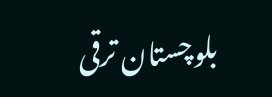بلوچستان ترقی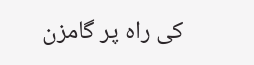کی راہ پر گامزن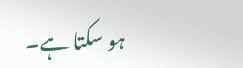ہو سکتا ہے۔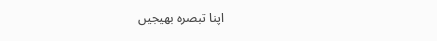اپنا تبصرہ بھیجیں